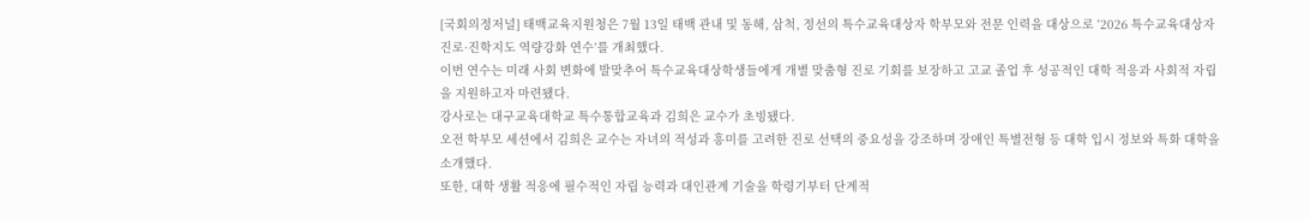[국회의정저널] 태백교육지원청은 7월 13일 태백 관내 및 동해, 삼척, 정선의 특수교육대상자 학부모와 전문 인력을 대상으로 ‘2026 특수교육대상자 진로·진학지도 역량강화 연수’를 개최했다.
이번 연수는 미래 사회 변화에 발맞추어 특수교육대상학생들에게 개별 맞춤형 진로 기회를 보장하고 고교 졸업 후 성공적인 대학 적응과 사회적 자립을 지원하고자 마련됐다.
강사로는 대구교육대학교 특수통합교육과 김희은 교수가 초빙됐다.
오전 학부모 세션에서 김희은 교수는 자녀의 적성과 흥미를 고려한 진로 선택의 중요성을 강조하며 장애인 특별전형 등 대학 입시 정보와 특화 대학을 소개했다.
또한, 대학 생활 적응에 필수적인 자립 능력과 대인관계 기술을 학령기부터 단계적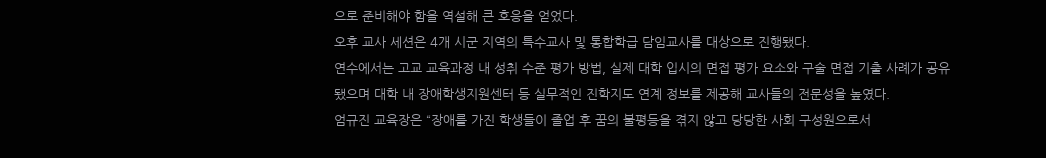으로 준비해야 함을 역설해 큰 호응을 얻었다.
오후 교사 세션은 4개 시군 지역의 특수교사 및 통합학급 담임교사를 대상으로 진행됐다.
연수에서는 고교 교육과정 내 성취 수준 평가 방법, 실제 대학 입시의 면접 평가 요소와 구술 면접 기출 사례가 공유됐으며 대학 내 장애학생지원센터 등 실무적인 진학지도 연계 정보를 제공해 교사들의 전문성을 높였다.
엄규진 교육장은 “장애를 가진 학생들이 졸업 후 꿈의 불평등을 겪지 않고 당당한 사회 구성원으로서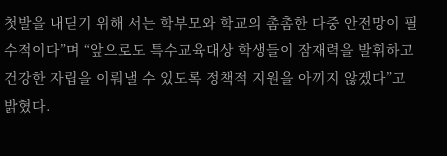첫발을 내딛기 위해 서는 학부모와 학교의 촘촘한 다중 안전망이 필수적이다”며 “앞으로도 특수교육대상 학생들이 잠재력을 발휘하고 건강한 자립을 이뤄낼 수 있도록 정책적 지원을 아끼지 않겠다”고 밝혔다.